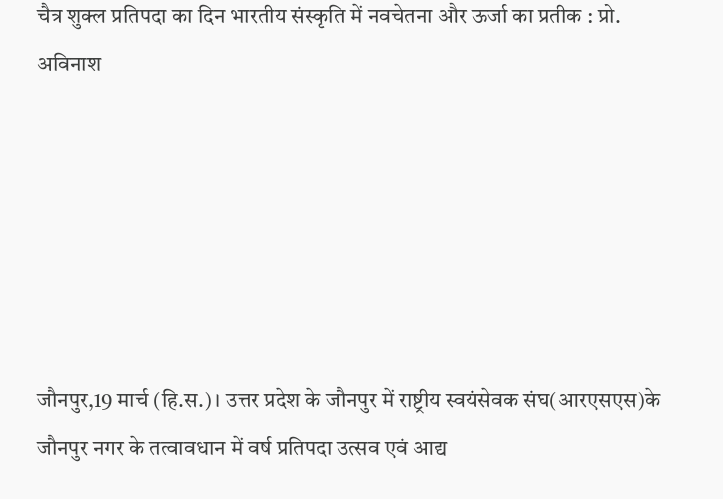चैत्र शुक्ल प्रतिपदा का दिन भारतीय संस्कृति में नवचेतना और ऊर्जा का प्रतीक : प्रो. अविनाश






जौनपुर,19 मार्च (हि.स.)। उत्तर प्रदेश के जौनपुर में राष्ट्रीय स्वयंसेवक संघ(आरएसएस)के जौनपुर नगर के तत्वावधान में वर्ष प्रतिपदा उत्सव एवं आद्य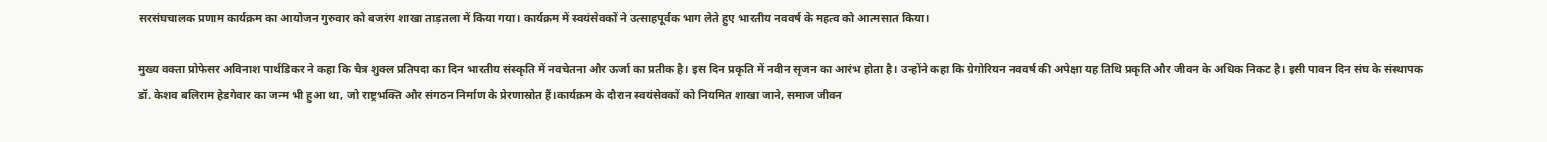सरसंघचालक प्रणाम कार्यक्रम का आयोजन गुरुवार को बजरंग शाखा ताड़तला में किया गया। कार्यक्रम में स्वयंसेवकों ने उत्साहपूर्वक भाग लेते हुए भारतीय नववर्ष के महत्व को आत्मसात किया।

मुख्य वक्ता प्रोफेसर अविनाश पार्थडिकर ने कहा कि चैत्र शुक्ल प्रतिपदा का दिन भारतीय संस्कृति में नवचेतना और ऊर्जा का प्रतीक है। इस दिन प्रकृति में नवीन सृजन का आरंभ होता है। उन्होंने कहा कि ग्रेगोरियन नववर्ष की अपेक्षा यह तिथि प्रकृति और जीवन के अधिक निकट है। इसी पावन दिन संघ के संस्थापक डॉ. केशव बलिराम हेडगेवार का जन्म भी हुआ था, जो राष्ट्रभक्ति और संगठन निर्माण के प्रेरणास्रोत हैं।कार्यक्रम के दौरान स्वयंसेवकों को नियमित शाखा जाने, समाज जीवन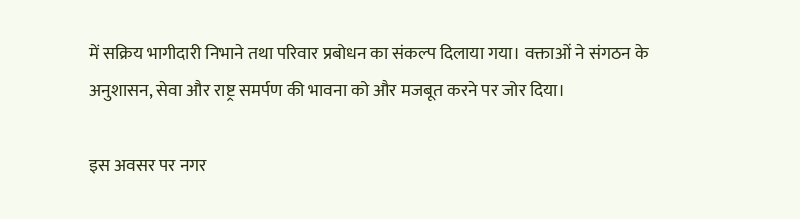में सक्रिय भागीदारी निभाने तथा परिवार प्रबोधन का संकल्प दिलाया गया। वक्ताओं ने संगठन के अनुशासन, सेवा और राष्ट्र समर्पण की भावना को और मजबूत करने पर जोर दिया।

इस अवसर पर नगर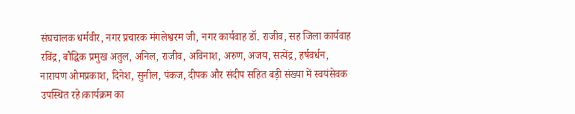संघचालक धर्मवीर, नगर प्रचारक मंगलेश्वरम जी, नगर कार्यवाह डॉ. राजीव, सह जिला कार्यवाह रविंद्र, बौद्धिक प्रमुख अतुल, अनिल, राजीव, अविनाश, अरुण, अजय, सत्येंद्र, हर्षवर्धन, नारायण ओमप्रकाश, दिनेश, सुनील, पंकज, दीपक और संदीप सहित बड़ी संख्या में स्वयंसेवक उपस्थित रहे।कार्यक्रम का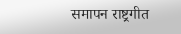समापन राष्ट्रगीत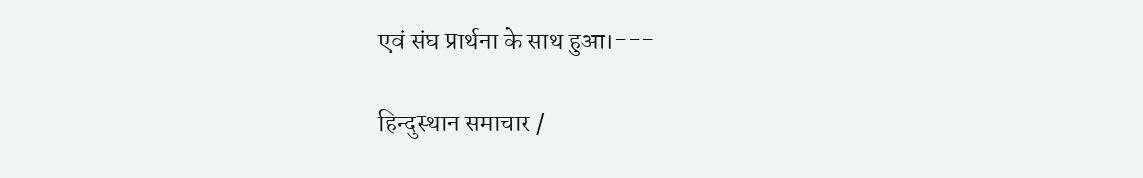एवं संघ प्रार्थना के साथ हुआ।---

हिन्दुस्थान समाचार /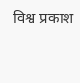विश्व प्रकाश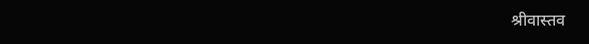श्रीवास्तव